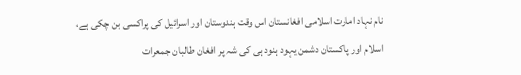نام نہاد امارت اسلامی افغانستان اس وقت ہندوستان اور اسرائیل کی پراکسی بن چکی ہے، اسلام اور پاکستان دشمن یہود ہنود ہی کی شہ پر افغان طالبان جمعرات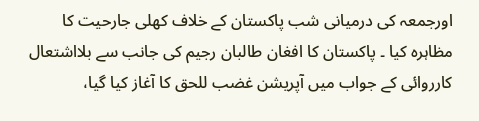اورجمعہ کی درمیانی شب پاکستان کے خلاف کھلی جارحیت کا مظاہرہ کیا ۔ پاکستان کا افغان طالبان رجیم کی جانب سے بلااشتعال کارروائی کے جواب میں آپریشن غضب للحق کا آغاز کیا گیا،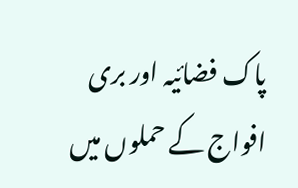پاک فضائیہ اور بری افواج کے حملوں میں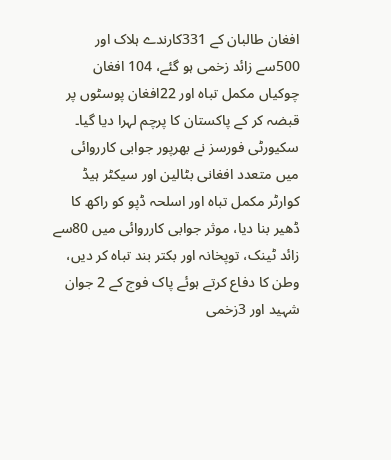افغان طالبان کے 331کارندے ہلاک اور 500سے زائد زخمی ہو گئے، 104 افغان چوکیاں مکمل تباہ اور 22افغان پوسٹوں پر قبضہ کر کے پاکستان کا پرچم لہرا دیا گیا۔ سکیورٹی فورسز نے بھرپور جوابی کارروائی میں متعدد افغانی بٹالین اور سیکٹر ہیڈ کوارٹر مکمل تباہ اور اسلحہ ڈپو کو راکھ کا ڈھیر بنا دیا، موثر جوابی کارروائی میں 80سے زائد ٹینک، توپخانہ اور بکتر بند تباہ کر دیں، وطن کا دفاع کرتے ہوئے پاک فوج کے 2 جوان شہید اور 3زخمی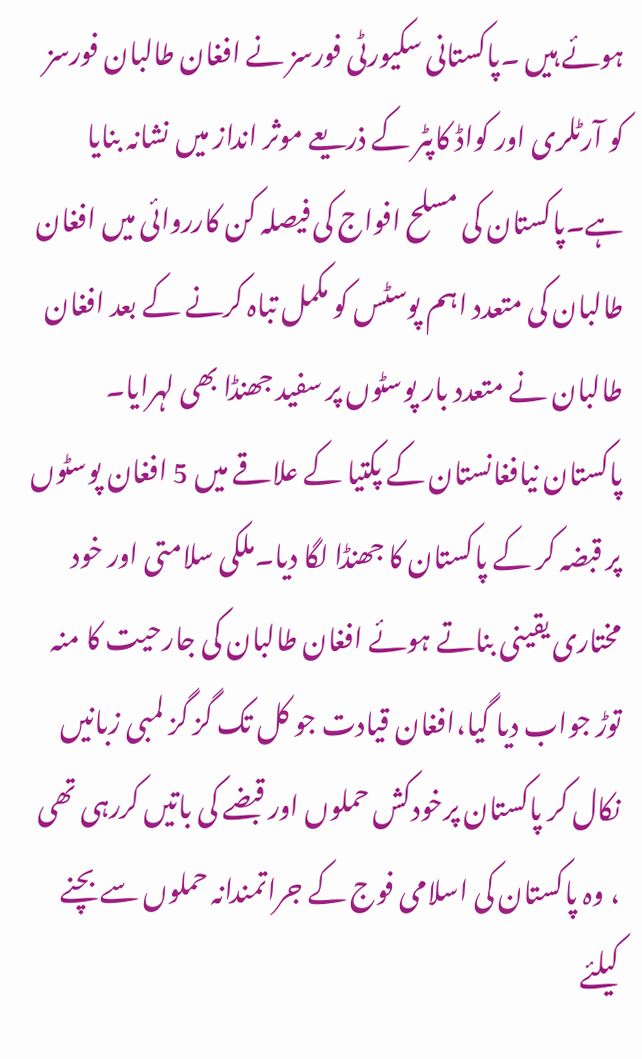ہوئے ہیں ۔پاکستانی سکیورٹی فورسز نے افغان طالبان فورسز کو آرٹلری اور کواڈ کاپٹر کے ذریعے موثر انداز میں نشانہ بنایا ہے۔پاکستان کی مسلح افواج کی فیصلہ کن کارروائی میں افغان طالبان کی متعدد اہم پوسٹس کو مکمل تباہ کرنے کے بعد افغان طالبان نے متعدد بار پوسٹوں پر سفید جھنڈا بھی لہرایا۔ پاکستان نیافغانستان کے پکتیا کے علاقے میں 5 افغان پوسٹوں پر قبضہ کر کے پاکستان کا جھنڈا لگا دیا۔ملکی سلامتی اور خود مختاری یقینی بناتے ہوئے افغان طالبان کی جارحیت کا منہ توڑ جواب دیا گیا،افغان قیادت جو کل تک گز گز لمبی زبانیں نکال کر پاکستان پرخودکش حملوں اور قبضے کی باتیں کررہی تھی ، وہ پاکستان کی اسلامی فوج کے جراتمندانہ حملوں سے بچنے کیلئے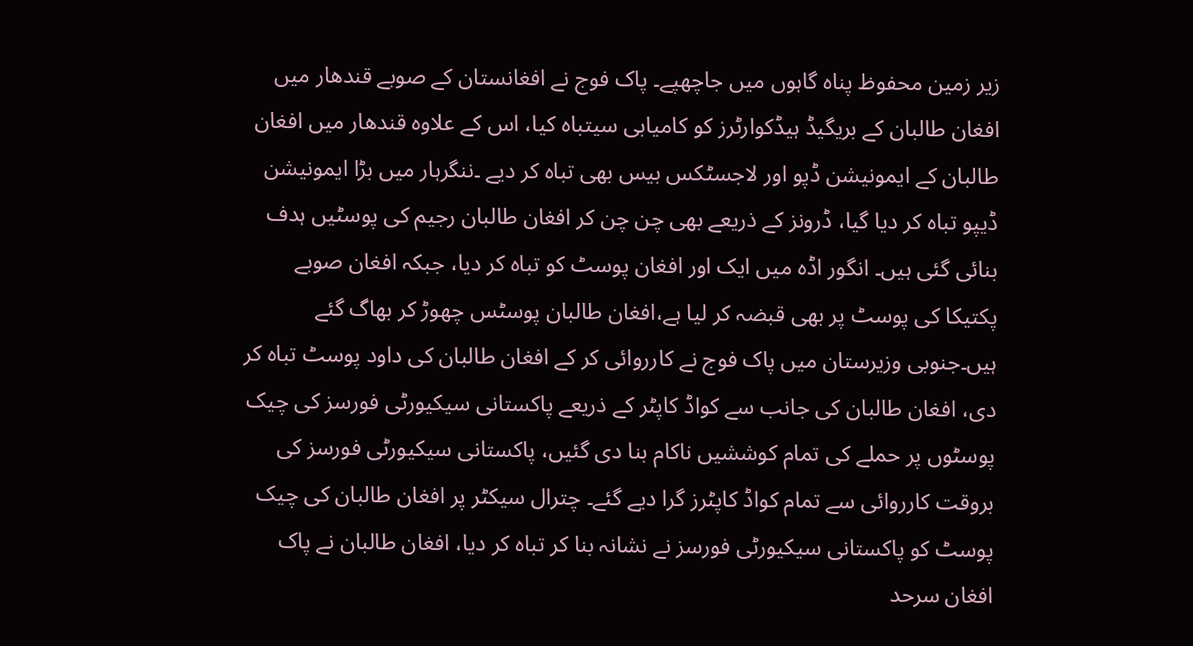زیر زمین محفوظ پناہ گاہوں میں جاچھپے۔ پاک فوج نے افغانستان کے صوبے قندھار میں افغان طالبان کے بریگیڈ ہیڈکوارٹرز کو کامیابی سیتباہ کیا، اس کے علاوہ قندھار میں افغان طالبان کے ایمونیشن ڈپو اور لاجسٹکس بیس بھی تباہ کر دیے ۔ننگرہار میں بڑا ایمونیشن ڈیپو تباہ کر دیا گیا، ڈرونز کے ذریعے بھی چن چن کر افغان طالبان رجیم کی پوسٹیں ہدف بنائی گئی ہیں۔ انگور اڈہ میں ایک اور افغان پوسٹ کو تباہ کر دیا، جبکہ افغان صوبے پکتیکا کی پوسٹ پر بھی قبضہ کر لیا ہے،افغان طالبان پوسٹس چھوڑ کر بھاگ گئے ہیں۔جنوبی وزیرستان میں پاک فوج نے کارروائی کر کے افغان طالبان کی داود پوسٹ تباہ کر دی، افغان طالبان کی جانب سے کواڈ کاپٹر کے ذریعے پاکستانی سیکیورٹی فورسز کی چیک پوسٹوں پر حملے کی تمام کوششیں ناکام بنا دی گئیں، پاکستانی سیکیورٹی فورسز کی بروقت کارروائی سے تمام کواڈ کاپٹرز گرا دیے گئے۔ چترال سیکٹر پر افغان طالبان کی چیک پوسٹ کو پاکستانی سیکیورٹی فورسز نے نشانہ بنا کر تباہ کر دیا، افغان طالبان نے پاک افغان سرحد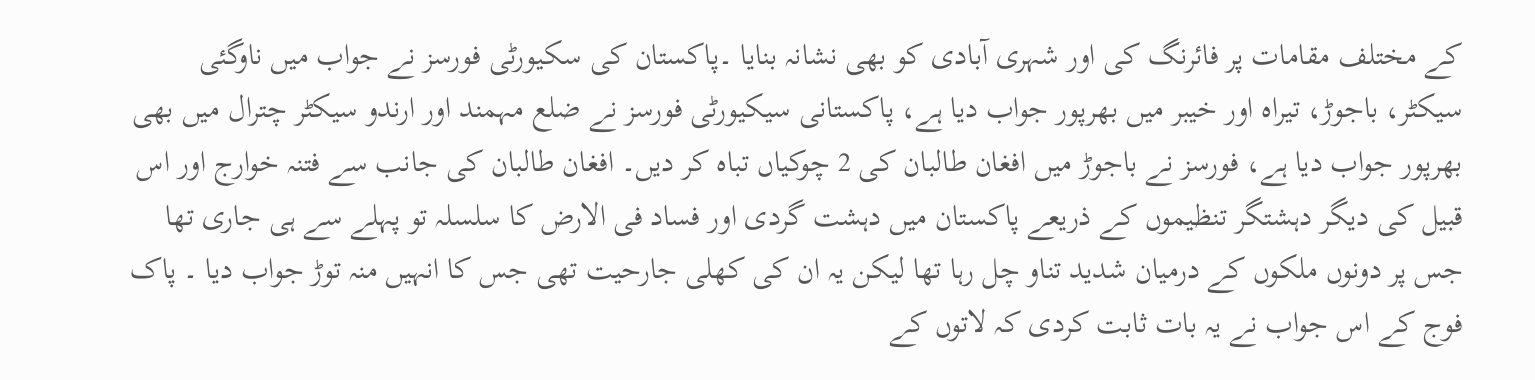کے مختلف مقامات پر فائرنگ کی اور شہری آبادی کو بھی نشانہ بنایا ۔پاکستان کی سکیورٹی فورسز نے جواب میں ناوگئی سیکٹر، باجوڑ، تیراہ اور خیبر میں بھرپور جواب دیا ہے، پاکستانی سیکیورٹی فورسز نے ضلع مہمند اور ارندو سیکٹر چترال میں بھی بھرپور جواب دیا ہے، فورسز نے باجوڑ میں افغان طالبان کی 2 چوکیاں تباہ کر دیں۔ افغان طالبان کی جانب سے فتنہ خوارج اور اس قبیل کی دیگر دہشتگر تنظیموں کے ذریعے پاکستان میں دہشت گردی اور فساد فی الارض کا سلسلہ تو پہلے سے ہی جاری تھا جس پر دونوں ملکوں کے درمیان شدید تناو چل رہا تھا لیکن یہ ان کی کھلی جارحیت تھی جس کا انہیں منہ توڑ جواب دیا ۔ پاک فوج کے اس جواب نے یہ بات ثابت کردی کہ لاتوں کے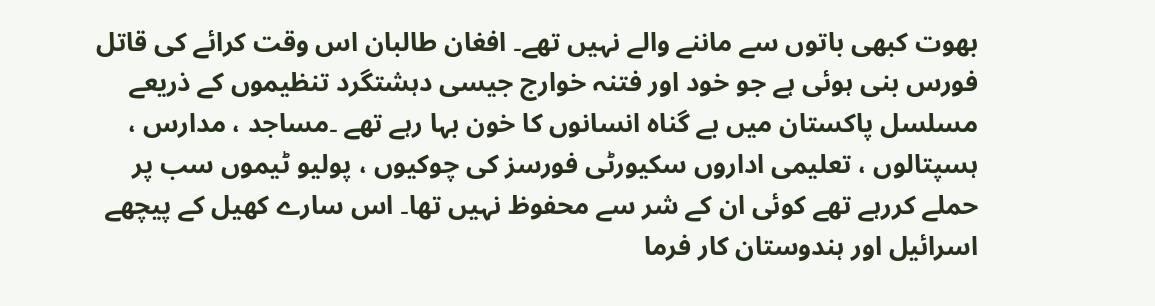بھوت کبھی باتوں سے ماننے والے نہیں تھے۔ افغان طالبان اس وقت کرائے کی قاتل فورس بنی ہوئی ہے جو خود اور فتنہ خوارج جیسی دہشتگرد تنظیموں کے ذریعے مسلسل پاکستان میں بے گناہ انسانوں کا خون بہا رہے تھے ۔مساجد ، مدارس ، ہسپتالوں ، تعلیمی اداروں سکیورٹی فورسز کی چوکیوں ، پولیو ٹیموں سب پر حملے کررہے تھے کوئی ان کے شر سے محفوظ نہیں تھا۔ اس سارے کھیل کے پیچھے اسرائیل اور ہندوستان کار فرما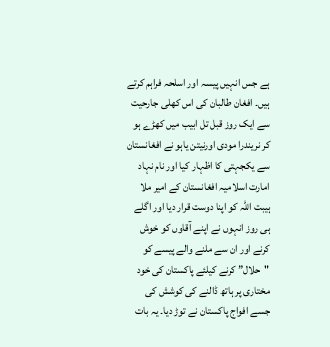ہے جس انہیں پیسہ اور اسلحہ فراہم کرتے ہیں۔ افغان طالبان کی اس کھلی جارحیت سے ایک روز قبل تل ابیب میں کھڑے ہو کر نریندرا مودی اورنیتن یاہو نے افغانستان سے یکجہتی کا اظہار کیا اور نام نہاد امارت اسلامیہ افغانستان کے امیر ملا ہیبت اللہ کو اپنا دوست قرار دیا اور اگلے ہی روز انہوں نے اپنے آقاوں کو خوش کرنے اور ان سے ملنے والے پیسے کو "حلال” کرنے کیلئے پاکستان کی خود مختاری پر ہاتھ ڈالنے کی کوشش کی جسے افواج پاکستان نے توڑ دیا۔ یہ بات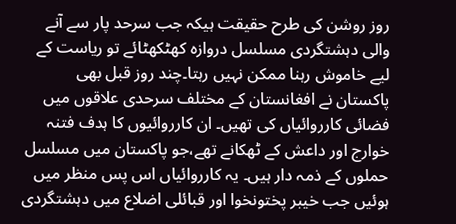روز روشن کی طرح حقیقت ہیکہ جب سرحد پار سے آنے والی دہشتگردی مسلسل دروازہ کھٹکھٹائے تو ریاست کے لیے خاموش رہنا ممکن نہیں رہتا۔چند روز قبل بھی پاکستان نے افغانستان کے مختلف سرحدی علاقوں میں فضائی کارروائیاں کی تھیں۔ ان کارروائیوں کا ہدف فتنہ خوارج اور داعش کے ٹھکانے تھے،جو پاکستان میں مسلسل حملوں کے ذمہ دار ہیں۔ یہ کارروائیاں اس پس منظر میں ہوئیں جب خیبر پختونخوا اور قبائلی اضلاع میں دہشتگردی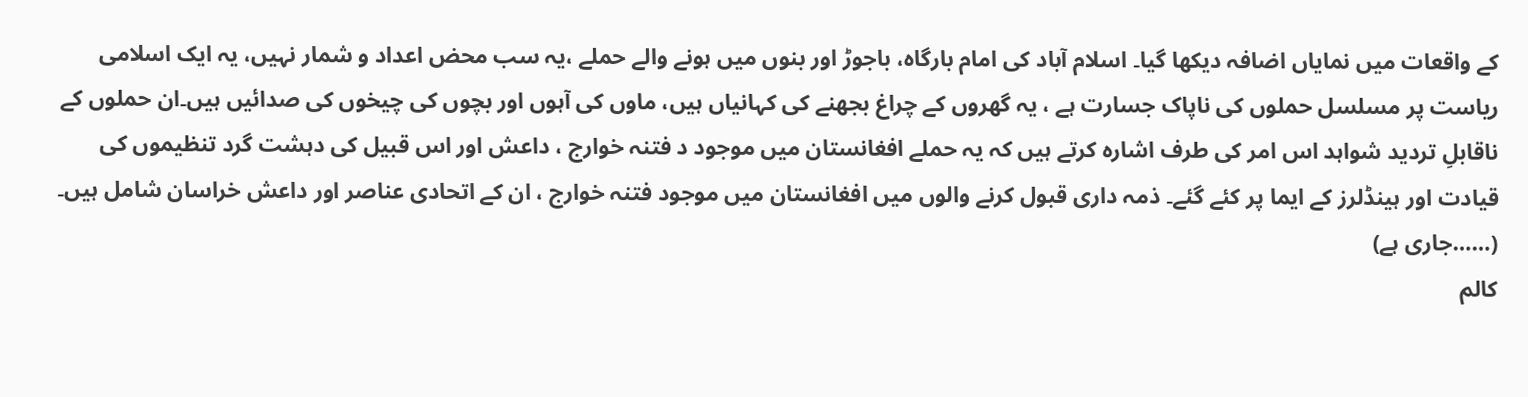کے واقعات میں نمایاں اضافہ دیکھا گیا۔ اسلام آباد کی امام بارگاہ، باجوڑ اور بنوں میں ہونے والے حملے ،یہ سب محض اعداد و شمار نہیں، یہ ایک اسلامی ریاست پر مسلسل حملوں کی ناپاک جسارت ہے ، یہ گھروں کے چراغ بجھنے کی کہانیاں ہیں، ماوں کی آہوں اور بچوں کی چیخوں کی صدائیں ہیں۔ان حملوں کے ناقابلِ تردید شواہد اس امر کی طرف اشارہ کرتے ہیں کہ یہ حملے افغانستان میں موجود د فتنہ خوارج ، داعش اور اس قبیل کی دہشت گرد تنظیموں کی قیادت اور ہینڈلرز کے ایما پر کئے گئے۔ ذمہ داری قبول کرنے والوں میں افغانستان میں موجود فتنہ خوارج ، ان کے اتحادی عناصر اور داعش خراسان شامل ہیں۔
(……جاری ہے)
کالم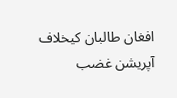افغان طالبان کیخلاف آپریشن غضب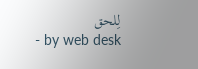لِلحق
- by web desk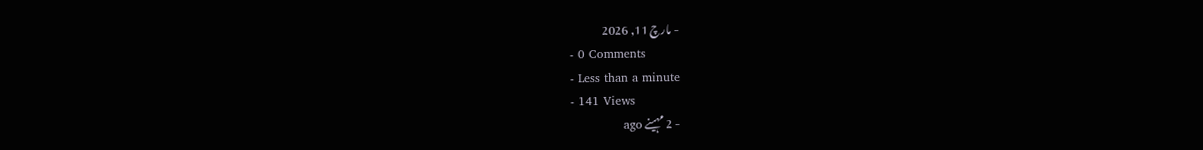- مارچ 11, 2026
- 0 Comments
- Less than a minute
- 141 Views
- 2 مہینے ago